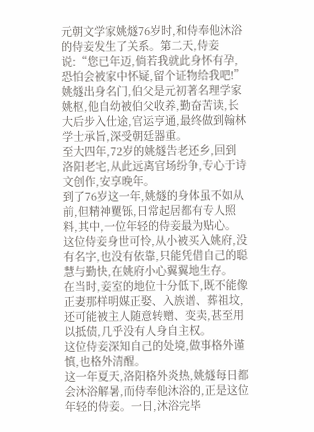元朝文学家姚燧76岁时,和侍奉他沐浴的侍妾发生了关系。第二天,侍妾说:“您已年迈,倘若我就此身怀有孕,恐怕会被家中怀疑,留个证物给我吧!”
姚燧出身名门,伯父是元初著名理学家姚枢,他自幼被伯父收养,勤奋苦读,长大后步入仕途,官运亨通,最终做到翰林学士承旨,深受朝廷器重。
至大四年,72岁的姚燧告老还乡,回到洛阳老宅,从此远离官场纷争,专心于诗文创作,安享晚年。
到了76岁这一年,姚燧的身体虽不如从前,但精神矍铄,日常起居都有专人照料,其中,一位年轻的侍妾最为贴心。
这位侍妾身世可怜,从小被买入姚府,没有名字,也没有依靠,只能凭借自己的聪慧与勤快,在姚府小心翼翼地生存。
在当时,妾室的地位十分低下,既不能像正妻那样明媒正娶、入族谱、葬祖坟,还可能被主人随意转赠、变卖,甚至用以抵债,几乎没有人身自主权。
这位侍妾深知自己的处境,做事格外谨慎,也格外清醒。
这一年夏天,洛阳格外炎热,姚燧每日都会沐浴解暑,而侍奉他沐浴的,正是这位年轻的侍妾。一日,沐浴完毕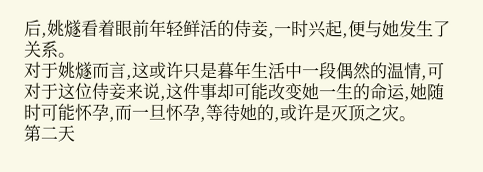后,姚燧看着眼前年轻鲜活的侍妾,一时兴起,便与她发生了关系。
对于姚燧而言,这或许只是暮年生活中一段偶然的温情,可对于这位侍妾来说,这件事却可能改变她一生的命运,她随时可能怀孕,而一旦怀孕,等待她的,或许是灭顶之灾。
第二天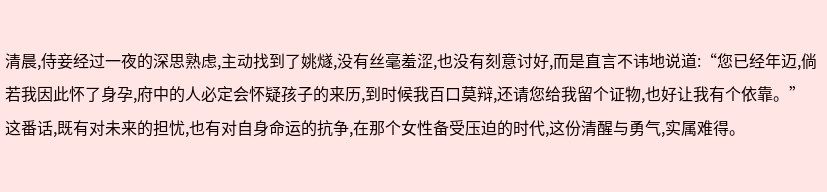清晨,侍妾经过一夜的深思熟虑,主动找到了姚燧,没有丝毫羞涩,也没有刻意讨好,而是直言不讳地说道:“您已经年迈,倘若我因此怀了身孕,府中的人必定会怀疑孩子的来历,到时候我百口莫辩,还请您给我留个证物,也好让我有个依靠。”
这番话,既有对未来的担忧,也有对自身命运的抗争,在那个女性备受压迫的时代,这份清醒与勇气,实属难得。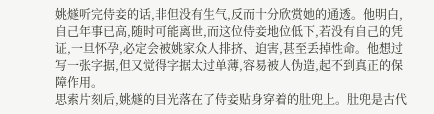姚燧听完侍妾的话,非但没有生气,反而十分欣赏她的通透。他明白,自己年事已高,随时可能离世,而这位侍妾地位低下,若没有自己的凭证,一旦怀孕,必定会被姚家众人排挤、迫害,甚至丢掉性命。他想过写一张字据,但又觉得字据太过单薄,容易被人伪造,起不到真正的保障作用。
思索片刻后,姚燧的目光落在了侍妾贴身穿着的肚兜上。肚兜是古代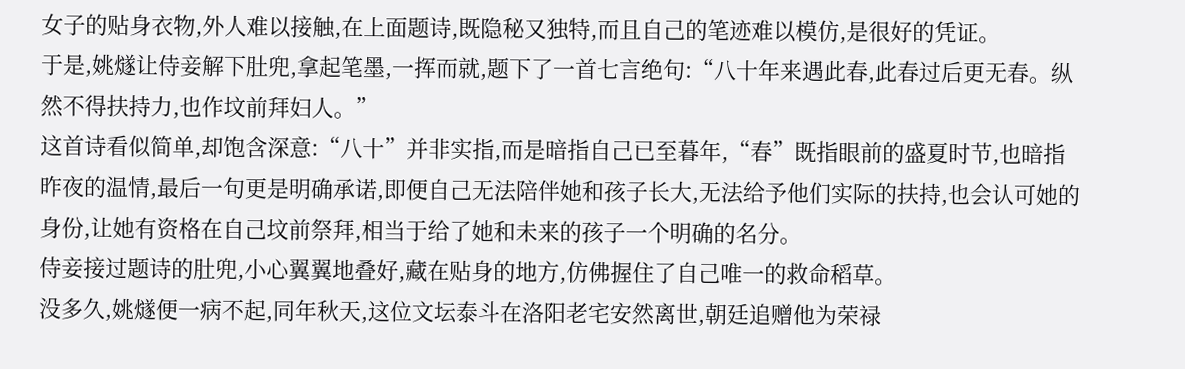女子的贴身衣物,外人难以接触,在上面题诗,既隐秘又独特,而且自己的笔迹难以模仿,是很好的凭证。
于是,姚燧让侍妾解下肚兜,拿起笔墨,一挥而就,题下了一首七言绝句:“八十年来遇此春,此春过后更无春。纵然不得扶持力,也作坟前拜妇人。”
这首诗看似简单,却饱含深意:“八十”并非实指,而是暗指自己已至暮年,“春”既指眼前的盛夏时节,也暗指昨夜的温情,最后一句更是明确承诺,即便自己无法陪伴她和孩子长大,无法给予他们实际的扶持,也会认可她的身份,让她有资格在自己坟前祭拜,相当于给了她和未来的孩子一个明确的名分。
侍妾接过题诗的肚兜,小心翼翼地叠好,藏在贴身的地方,仿佛握住了自己唯一的救命稻草。
没多久,姚燧便一病不起,同年秋天,这位文坛泰斗在洛阳老宅安然离世,朝廷追赠他为荣禄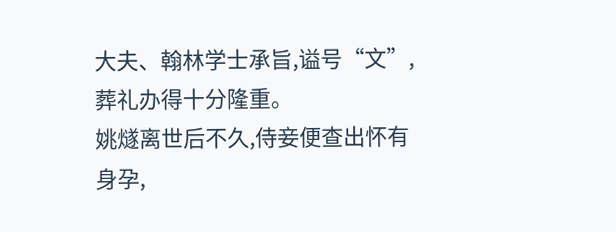大夫、翰林学士承旨,谥号“文”,葬礼办得十分隆重。
姚燧离世后不久,侍妾便查出怀有身孕,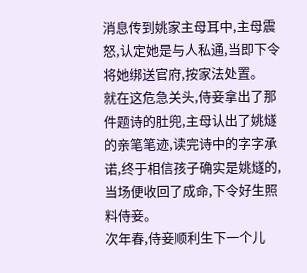消息传到姚家主母耳中,主母震怒,认定她是与人私通,当即下令将她绑送官府,按家法处置。
就在这危急关头,侍妾拿出了那件题诗的肚兜,主母认出了姚燧的亲笔笔迹,读完诗中的字字承诺,终于相信孩子确实是姚燧的,当场便收回了成命,下令好生照料侍妾。
次年春,侍妾顺利生下一个儿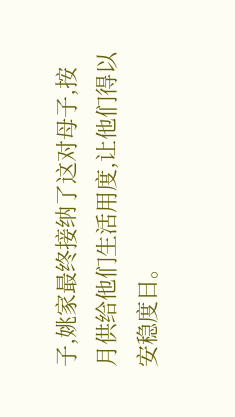子,姚家最终接纳了这对母子,按月供给他们生活用度,让他们得以安稳度日。